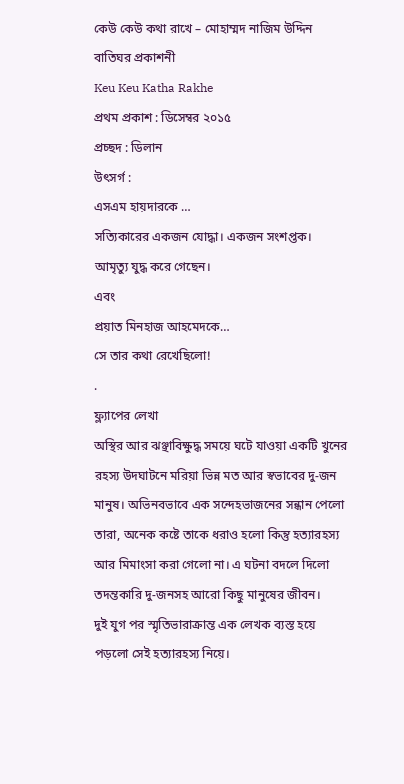কেউ কেউ কথা রাখে – মোহাম্মদ নাজিম উদ্দিন
বাতিঘর প্রকাশনী
Keu Keu Katha Rakhe
প্রথম প্রকাশ : ডিসেম্বর ২০১৫
প্রচ্ছদ : ডিলান
উৎসর্গ :
এসএম হায়দারকে …
সত্যিকারের একজন যোদ্ধা। একজন সংশপ্তক।
আমৃত্যু যুদ্ধ করে গেছেন।
এবং
প্রয়াত মিনহাজ আহমেদকে…
সে তার কথা রেখেছিলো!
.
ফ্ল্যাপের লেখা
অস্থির আর ঝঞ্ছাবিক্ষুদ্ধ সময়ে ঘটে যাওয়া একটি খুনের রহস্য উদঘাটনে মরিয়া ভিন্ন মত আর স্বভাবের দু-জন মানুষ। অভিনবভাবে এক সন্দেহভাজনের সন্ধান পেলো তারা, অনেক কষ্টে তাকে ধরাও হলো কিন্তু হত্যারহস্য আর মিমাংসা করা গেলো না। এ ঘটনা বদলে দিলো তদন্তকারি দু-জনসহ আরো কিছু মানুষের জীবন।
দুই যুগ পর স্মৃতিভারাক্রান্ত এক লেখক ব্যস্ত হয়ে পড়লো সেই হত্যারহস্য নিয়ে।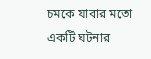চমকে যাবার মতো একটি ঘটনার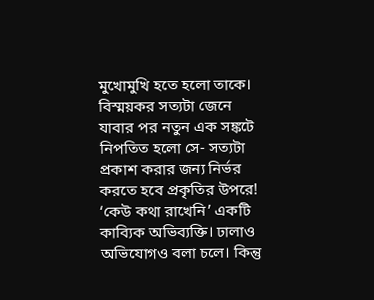মুখোমুখি হতে হলো তাকে। বিস্ময়কর সত্যটা জেনে যাবার পর নতুন এক সঙ্কটে নিপতিত হলো সে- সত্যটা প্রকাশ করার জন্য নির্ভর করতে হবে প্রকৃতির উপরে!
‘কেউ কথা রাখেনি’ একটি কাব্যিক অভিব্যক্তি। ঢালাও অভিযোগও বলা চলে। কিন্তু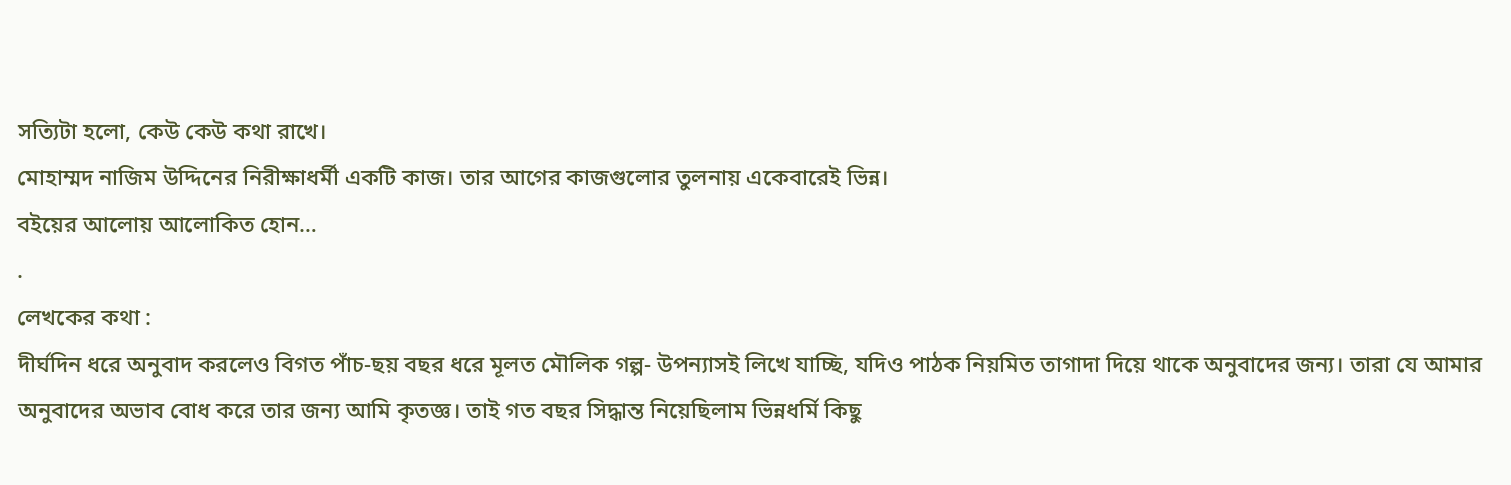সত্যিটা হলো, কেউ কেউ কথা রাখে।
মোহাম্মদ নাজিম উদ্দিনের নিরীক্ষাধর্মী একটি কাজ। তার আগের কাজগুলোর তুলনায় একেবারেই ভিন্ন।
বইয়ের আলোয় আলোকিত হোন…
.
লেখকের কথা :
দীর্ঘদিন ধরে অনুবাদ করলেও বিগত পাঁচ-ছয় বছর ধরে মূলত মৌলিক গল্প- উপন্যাসই লিখে যাচ্ছি, যদিও পাঠক নিয়মিত তাগাদা দিয়ে থাকে অনুবাদের জন্য। তারা যে আমার অনুবাদের অভাব বোধ করে তার জন্য আমি কৃতজ্ঞ। তাই গত বছর সিদ্ধান্ত নিয়েছিলাম ভিন্নধর্মি কিছু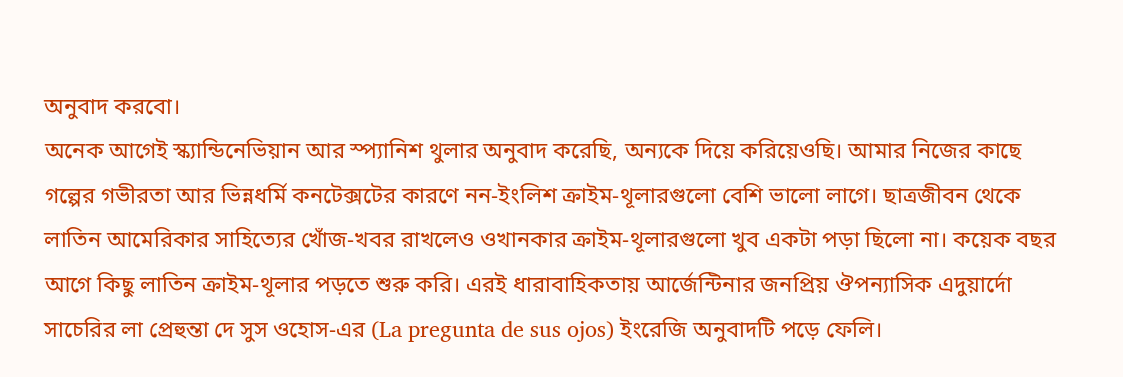অনুবাদ করবো।
অনেক আগেই স্ক্যান্ডিনেভিয়ান আর স্প্যানিশ থুলার অনুবাদ করেছি, অন্যকে দিয়ে করিয়েওছি। আমার নিজের কাছে গল্পের গভীরতা আর ভিন্নধর্মি কনটেক্সটের কারণে নন-ইংলিশ ক্রাইম-থূলারগুলো বেশি ভালো লাগে। ছাত্রজীবন থেকে লাতিন আমেরিকার সাহিত্যের খোঁজ-খবর রাখলেও ওখানকার ক্রাইম-থূলারগুলো খুব একটা পড়া ছিলো না। কয়েক বছর আগে কিছু লাতিন ক্রাইম-থূলার পড়তে শুরু করি। এরই ধারাবাহিকতায় আর্জেন্টিনার জনপ্রিয় ঔপন্যাসিক এদুয়ার্দো সাচেরির লা প্রেহুন্তা দে সুস ওহোস-এর (La pregunta de sus ojos) ইংরেজি অনুবাদটি পড়ে ফেলি।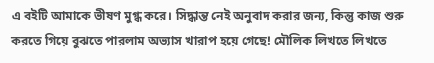এ বইটি আমাকে ভীষণ মুগ্ধ করে। সিদ্ধান্ত নেই অনুবাদ করার জন্য, কিন্তু কাজ শুরু করতে গিয়ে বুঝতে পারলাম অভ্যাস খারাপ হয়ে গেছে! মৌলিক লিখতে লিখতে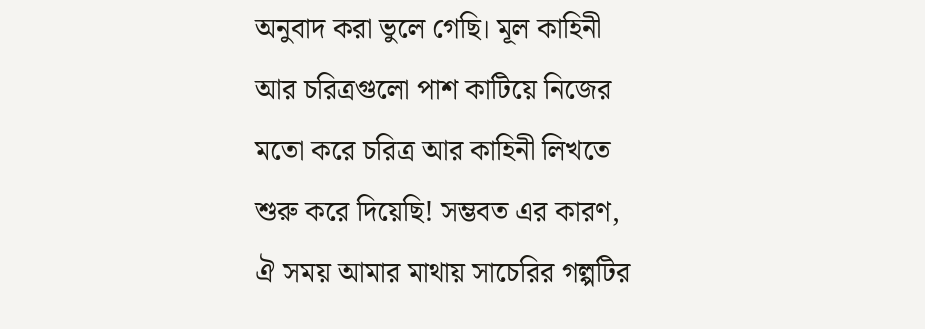অনুবাদ করা ভুলে গেছি। মূল কাহিনী আর চরিত্রগুলো পাশ কাটিয়ে নিজের মতো করে চরিত্র আর কাহিনী লিখতে শুরু করে দিয়েছি! সম্ভবত এর কারণ, ঐ সময় আমার মাথায় সাচেরির গল্পটির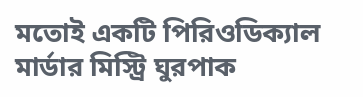মতোই একটি পিরিওডিক্যাল মার্ডার মিস্ট্রি ঘুরপাক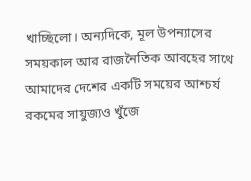খাচ্ছিলো। অন্যদিকে, মূল উপন্যাসের সময়কাল আর রাজনৈতিক আবহের সাথে আমাদের দেশের একটি সময়ের আশ্চর্য রকমের সাযুজ্যও খুঁজে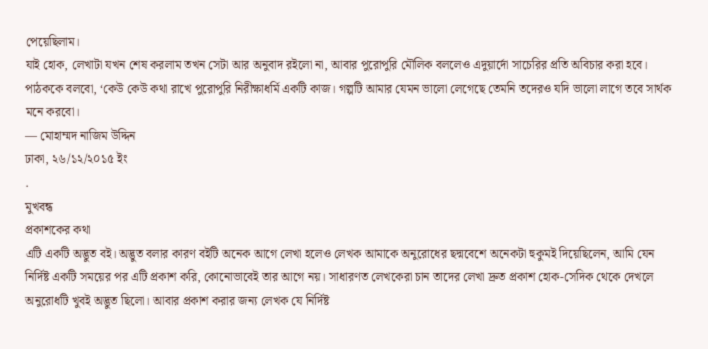পেয়েছিলাম।
যাই হোক, লেখাটা যখন শেষ করলাম তখন সেটা আর অনুবাদ রইলো না, আবার পুরোপুরি মৌলিক বললেও এদুয়ার্দো সাচেরির প্রতি অবিচার করা হবে।
পাঠককে বলবো, ‘কেউ কেউ কথা রাখে পুরোপুরি নিরীক্ষাধর্মি একটি কাজ। গল্পটি আমার যেমন ভালো লেগেছে তেমনি তদেরও যদি ভালো লাগে তবে সার্থক মনে করবো।
— মোহাম্মদ নাজিম উদ্দিন
ঢাকা, ২৬/১২/২০১৫ ইং
.
মুখবন্ধ
প্রকাশকের কথা
এটি একটি অদ্ভুত বই। অদ্ভুত বলার কারণ বইটি অনেক আগে লেখা হলেও লেখক আমাকে অনুরোধের ছদ্মবেশে অনেকটা হুকুমই দিয়েছিলেন, আমি যেন নির্দিষ্ট একটি সময়ের পর এটি প্রকাশ করি, কোনোভাবেই তার আগে নয়। সাধারণত লেখকেরা চান তাদের লেখা দ্রুত প্রকাশ হোক-সেদিক থেকে দেখলে অনুরোধটি খুবই অদ্ভুত ছিলো। আবার প্রকাশ করার জন্য লেখক যে নির্দিষ্ট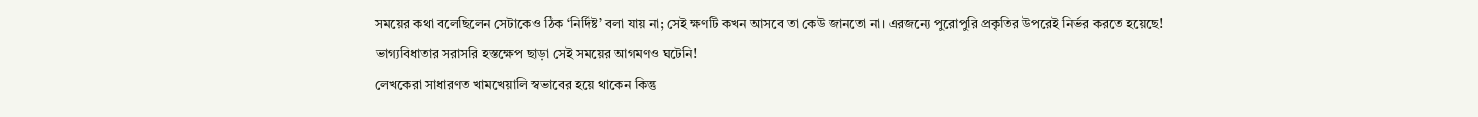সময়ের কথা বলেছিলেন সেটাকেও ঠিক ‘নির্দিষ্ট’ বলা যায় না; সেই ক্ষণটি কখন আসবে তা কেউ জানতো না। এরজন্যে পুরোপুরি প্রকৃতির উপরেই নির্ভর করতে হয়েছে! ভাগ্যবিধাতার সরাসরি হস্তক্ষেপ ছাড়া সেই সময়ের আগমণও ঘটেনি!
লেখকেরা সাধারণত খামখেয়ালি স্বভাবের হয়ে থাকেন কিন্তু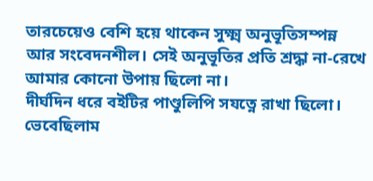তারচেয়েও বেশি হয়ে থাকেন সুক্ষ্ম অনুভূতিসম্পন্ন আর সংবেদনশীল। সেই অনুভূতির প্রতি শ্রদ্ধা না-রেখে আমার কোনো উপায় ছিলো না।
দীর্ঘদিন ধরে বইটির পাণ্ডুলিপি সযত্নে রাখা ছিলো। ভেবেছিলাম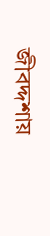জীবদ্দশায়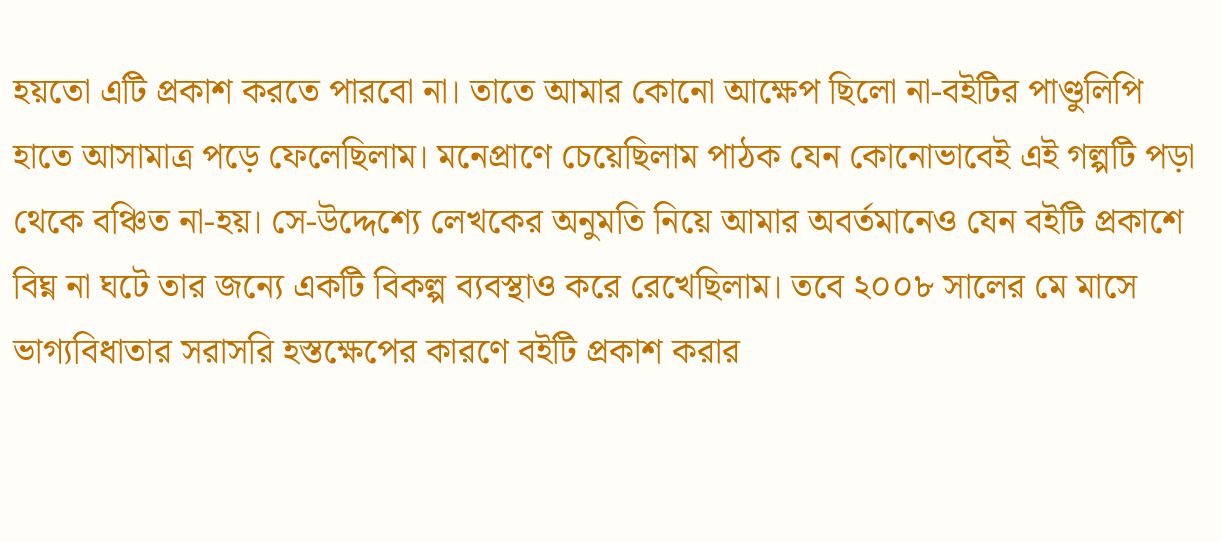হয়তো এটি প্রকাশ করতে পারবো না। তাতে আমার কোনো আক্ষেপ ছিলো না-বইটির পাণ্ডুলিপি হাতে আসামাত্র পড়ে ফেলেছিলাম। মনেপ্রাণে চেয়েছিলাম পাঠক যেন কোনোভাবেই এই গল্পটি পড়া থেকে বঞ্চিত না-হয়। সে-উদ্দেশ্যে লেখকের অনুমতি নিয়ে আমার অবর্তমানেও যেন বইটি প্রকাশে বিঘ্ন না ঘটে তার জন্যে একটি বিকল্প ব্যবস্থাও করে রেখেছিলাম। তবে ২০০৮ সালের মে মাসে ভাগ্যবিধাতার সরাসরি হস্তক্ষেপের কারণে বইটি প্রকাশ করার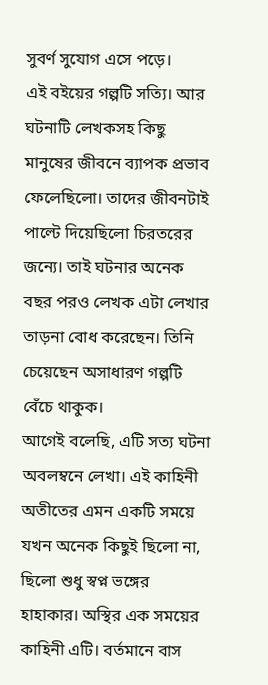সুবর্ণ সুযোগ এসে পড়ে।
এই বইয়ের গল্পটি সত্যি। আর ঘটনাটি লেখকসহ কিছু মানুষের জীবনে ব্যাপক প্রভাব ফেলেছিলো। তাদের জীবনটাই পাল্টে দিয়েছিলো চিরতরের জন্যে। তাই ঘটনার অনেক বছর পরও লেখক এটা লেখার তাড়না বোধ করেছেন। তিনি চেয়েছেন অসাধারণ গল্পটি বেঁচে থাকুক।
আগেই বলেছি, এটি সত্য ঘটনা অবলম্বনে লেখা। এই কাহিনী অতীতের এমন একটি সময়ে যখন অনেক কিছুই ছিলো না, ছিলো শুধু স্বপ্ন ভঙ্গের হাহাকার। অস্থির এক সময়ের কাহিনী এটি। বর্তমানে বাস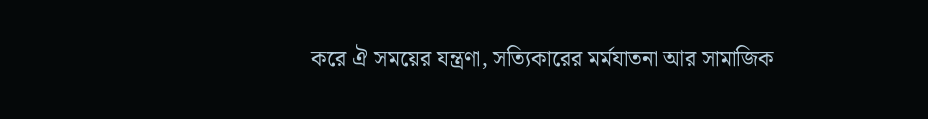করে ঐ সময়ের যন্ত্রণা, সত্যিকারের মর্মযাতনা আর সামাজিক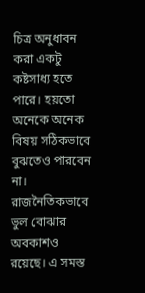চিত্র অনুধাবন করা একটু কষ্টসাধ্য হতে পারে। হয়তো অনেকে অনেক বিষয় সঠিকভাবে বুঝতেও পারবেন না। রাজনৈতিকভাবে ভুল বোঝার অবকাশও রয়েছে। এ সমস্ত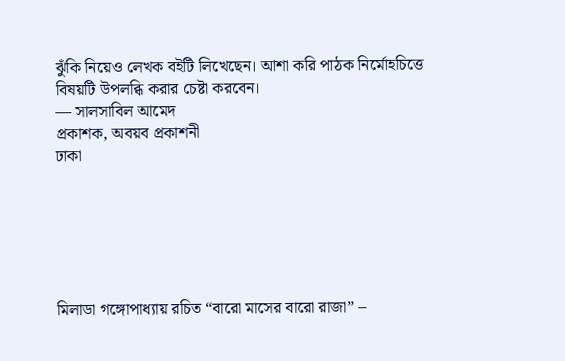ঝুঁকি নিয়েও লেখক বইটি লিখেছেন। আশা করি পাঠক নির্মোহচিত্তে বিষয়টি উপলব্ধি করার চেষ্টা করবেন।
— সালসাবিল আমেদ
প্রকাশক, অবয়ব প্রকাশনী
ঢাকা






মিলাডা গঙ্গোপাধ্যায় রচিত “বারো মাসের বারো রাজা” –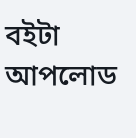বইটা আপলোড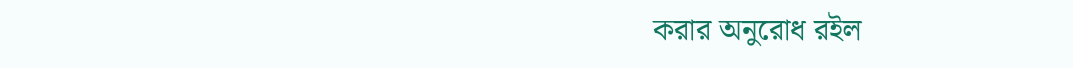করার অনুরোধ রইল